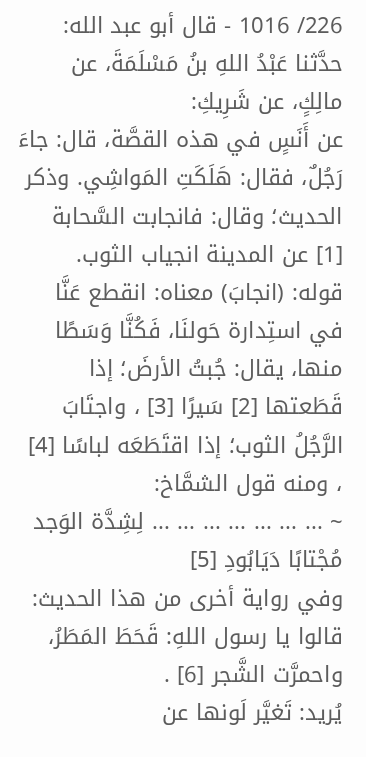226/ 1016 - قال أبو عبد الله: حدَّثنا عَبْدُ اللهِ بنُ مَسْلَمَةَ، عن مالِكٍ، عن شَرِيكِ:
عن أَنَسٍ في هذه القصَّة، قال: جاءَ رَجُلٌ، فقال: هَلَكَتِ المَواشِي. وذكر الحديث؛ وقال: فانجابت السَّحابة
[1] عن المدينة انجياب الثوب.
قوله: (انجابَ) معناه: انقطع عَنَّا في استِدارة حَولنَا، فَكُنَّا وَسَطًا منها، يقال: جُبتُ الأرضَ؛ إذا قَطَعتها [2] سَيرًا [3] ، واجتَابَ الرَّجُلُ الثوب؛ إذا اقتَطَعَه لباسًا [4] ، ومنه قول الشمَّاخ:
~ ... ... ... ... ... ... ... لِشِدَّة الوَجد مُجْتابًا دَيَابُودِ [5]
وفي رواية أخرى من هذا الحديث: قالوا يا رسول اللهِ: قَحَطَ المَطَرُ، واحمرَّت الشَّجر [6] .
يُريد: تَغيَّر لَونها عن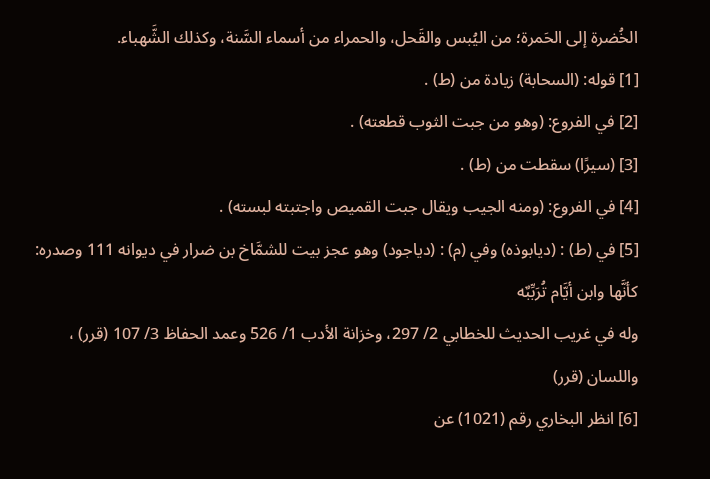الخُضرة إلى الحَمرة؛ من اليُبس والقَحل، والحمراء من أسماء السَّنة، وكذلك الشَّهباء.
[1] قوله: (السحابة) زيادة من (ط) .
[2] في الفروع: (وهو من جبت الثوب قطعته) .
[3] (سيرًا) سقطت من (ط) .
[4] في الفروع: (ومنه الجيب ويقال جبت القميص واجتبته لبسته) .
[5] في (ط) : (ديابوذه) وفي (م) : (دياجود) وهو عجز بيت للشمَّاخ بن ضرار في ديوانه 111 وصدره:
كأنَّها وابن أيَّام تُرَبِّبٌه
وله في غريب الحديث للخطابي 2/ 297، وخزانة الأدب 1/ 526 وعمد الحفاظ 3/ 107 (قرر) ، واللسان (قرر)
[6] انظر البخاري رقم (1021) عن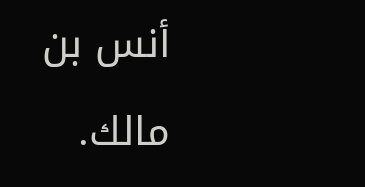أنس بن مالك.